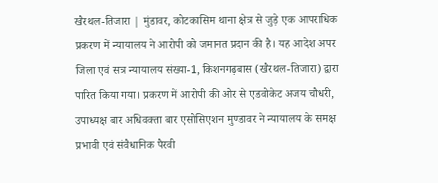खैरथल-तिजारा | मुंडावर, कोटकासिम थाना क्षेत्र से जुड़े एक आपराधिक प्रकरण में न्यायालय ने आरोपी को जमानत प्रदान की है। यह आदेश अपर जिला एवं सत्र न्यायालय संख्या-1, किशनगढ़बास (खैरथल-तिजारा) द्वारा पारित किया गया। प्रकरण में आरोपी की ओर से एडवोकेट अजय चौधरी, उपाध्यक्ष बार अधिवक्ता बार एसोसिएशन मुण्डावर ने न्यायालय के समक्ष प्रभावी एवं संवैधानिक पैरवी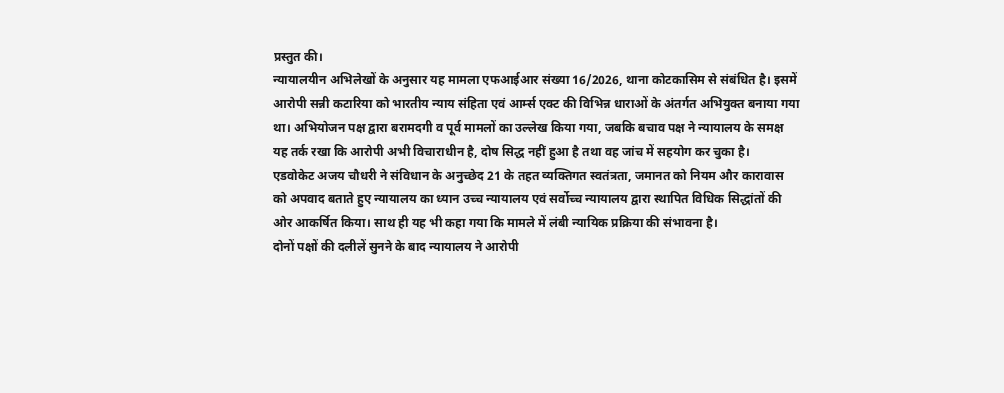प्रस्तुत की।
न्यायालयीन अभिलेखों के अनुसार यह मामला एफआईआर संख्या 16/2026, थाना कोटकासिम से संबंधित है। इसमें आरोपी सन्नी कटारिया को भारतीय न्याय संहिता एवं आर्म्स एक्ट की विभिन्न धाराओं के अंतर्गत अभियुक्त बनाया गया था। अभियोजन पक्ष द्वारा बरामदगी व पूर्व मामलों का उल्लेख किया गया, जबकि बचाव पक्ष ने न्यायालय के समक्ष यह तर्क रखा कि आरोपी अभी विचाराधीन है, दोष सिद्ध नहीं हुआ है तथा वह जांच में सहयोग कर चुका है।
एडवोकेट अजय चौधरी ने संविधान के अनुच्छेद 21 के तहत व्यक्तिगत स्वतंत्रता, जमानत को नियम और कारावास को अपवाद बताते हुए न्यायालय का ध्यान उच्च न्यायालय एवं सर्वोच्च न्यायालय द्वारा स्थापित विधिक सिद्धांतों की ओर आकर्षित किया। साथ ही यह भी कहा गया कि मामले में लंबी न्यायिक प्रक्रिया की संभावना है।
दोनों पक्षों की दलीलें सुनने के बाद न्यायालय ने आरोपी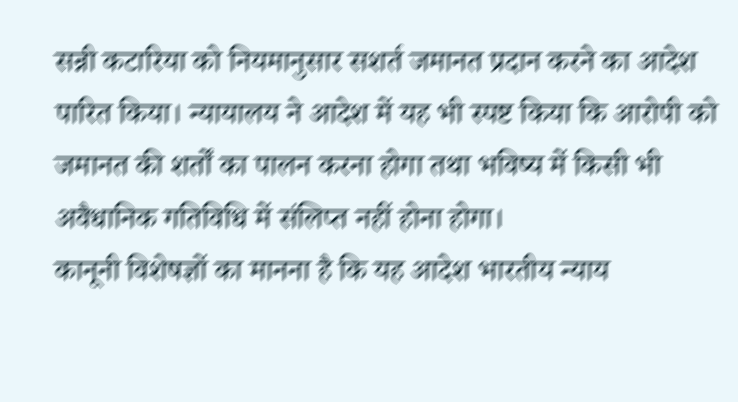सन्नी कटारिया को नियमानुसार सशर्त जमानत प्रदान करने का आदेश पारित किया। न्यायालय ने आदेश में यह भी स्पष्ट किया कि आरोपी को जमानत की शर्तों का पालन करना होगा तथा भविष्य में किसी भी अवैधानिक गतिविधि में संलिप्त नहीं होना होगा।
कानूनी विशेषज्ञों का मानना है कि यह आदेश भारतीय न्याय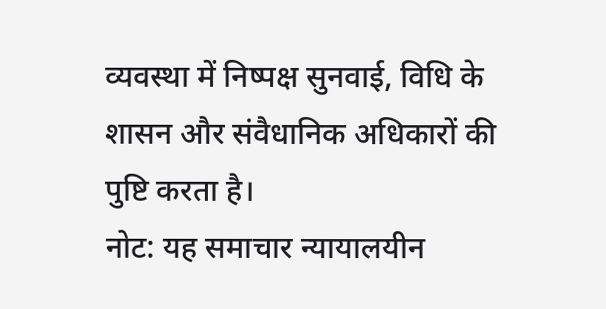व्यवस्था में निष्पक्ष सुनवाई, विधि के शासन और संवैधानिक अधिकारों की पुष्टि करता है।
नोट: यह समाचार न्यायालयीन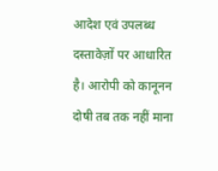आदेश एवं उपलब्ध दस्तावेज़ों पर आधारित है। आरोपी को कानूनन दोषी तब तक नहीं माना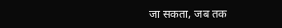जा सकता, जब तक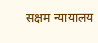सक्षम न्यायालय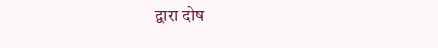द्वारा दोष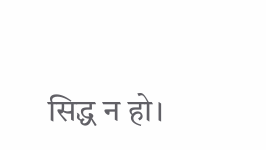सिद्ध न हो।